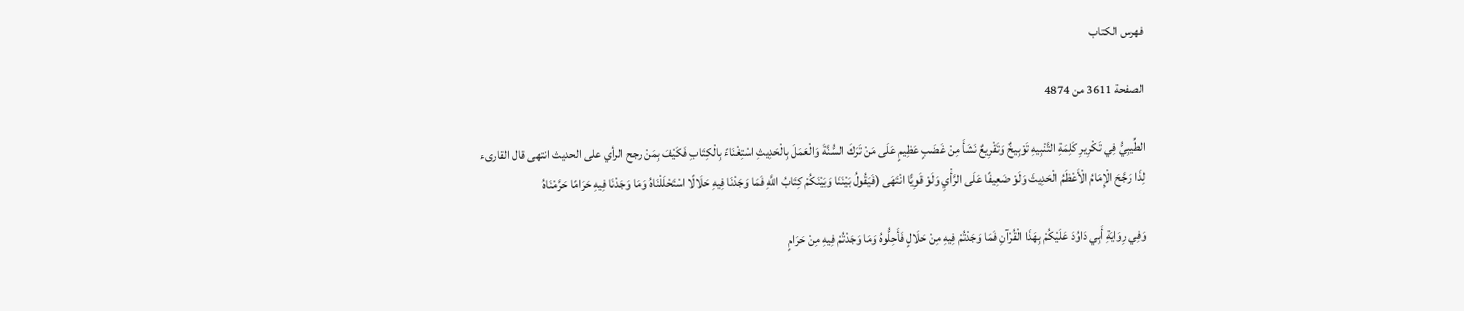فهرس الكتاب

الصفحة 3611 من 4874

الطِّيبِيُّ فِي تَكْرِيرِ كَلِمَةِ التَّنْبِيهِ تَوْبِيخٌ وَتَقْرِيعٌ نَشَأَ مِنْ غَضَبٍ عَظِيمٍ عَلَى مَنْ تَرَكَ السُّنَّةَ وَالْعَمَلَ بِالْحَدِيثِ اسْتِغْنَاءً بِالْكِتَابِ فَكَيْفَ بِمَنْ رجح الرأي على الحديث انتهى قال القارىء لِذَا رَجَّحَ الْإِمَامُ الْأَعْظَمُ الْحَدِيثَ وَلَوْ ضَعِيفًا عَلَى الرَّأْيِ وَلَوْ قَوِيًّا انْتَهَى (فَيَقُولُ بَيْنَنَا وَبَيْنَكُمْ كِتَابُ اللَّهِ فَمَا وَجَدْنَا فِيهِ حَلَالًا اسْتَحْلَلْنَاهُ وَمَا وَجَدْنَا فِيهِ حَرَامًا حَرَّمْنَاهُ

وَفِي رِوَايَةِ أَبِي دَاوُدَ عَلَيْكُمْ بِهَذَا الْقُرْآنِ فَمَا وَجَدْتُمْ فِيهِ مِنْ حَلَالٍ فَأَحِلُّوهُ وَمَا وَجَدْتُمْ فِيهِ مِنْ حَرَامٍ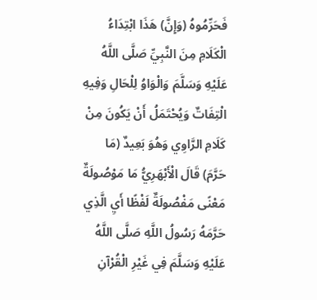فَحَرِّمُوهُ (وَإِنَّ) هَذَا ابْتِدَاءُ الْكَلَامِ مِنَ النَّبِيِّ صَلَّى اللَّهُ عَلَيْهِ وَسَلَّمَ وَالْوَاوُ لِلْحَالِ وَفِيهِ الْتِفَاتٌ وَيُحْتَمَلُ أَنْ يَكُونَ مِنْ كَلَامِ الرَّاوِي وَهُوَ بَعِيدٌ (مَا حَرَّمَ) قَالَ الْأَبْهَرِيُّ مَا مَوْصُولَةٌ مَعْنًى مَفْصُولَةٌ لَفْظًا أَيِ الَّذِي حَرَّمَهُ رَسُولُ اللَّهِ صَلَّى اللَّهُ عَلَيْهِ وَسَلَّمَ فِي غَيْرِ الْقُرْآنِ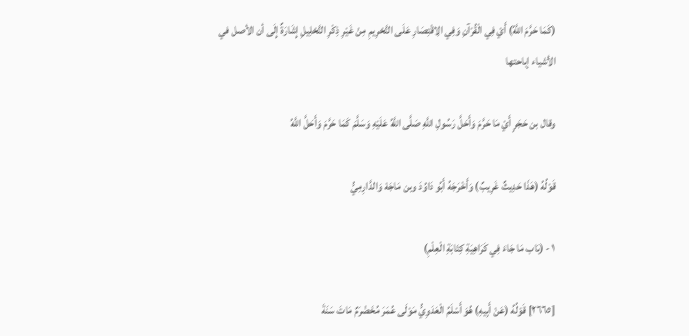(كَمَا حَرَّمَ اللَّهُ) أَيْ فِي الْقُرْآنِ وَفِي الِاقْتِصَارِ عَلَى التَّحْرِيمِ مِنْ غَيْرِ ذِكْرِ التَّحْلِيلِ إِشَارَةٌ إِلَى أن الأصل في الأشياء إباحتها

وقال بن حَجَرٍ أَيْ مَا حَرَّمَ وَأَحَلَّ رَسُولِ اللَّهِ صَلَّى اللَّهُ عَلَيْهِ وَسَلَّمَ كَمَا حَرَّمَ وَأَحَلَّ اللَّهُ

قَوْلُهُ (هَذَا حَدِيثٌ غَرِيبٌ) وَأَخْرَجَهُ أَبُو دَاوُدَ وبن مَاجَهْ وَالدَّارِمِيُّ

١ - (بَاب مَا جَاءَ فِي كَرَاهِيَةِ كِتَابَةِ الْعِلْمِ)

[٢٦٦٥] قَوْلُهُ (عَنْ أَبِيهِ) هُوَ أَسْلَمُ الْعَدَوِيُّ مَوْلَى عُمَرَ مُخَضْرَمٌ مَاتَ سَنَةَ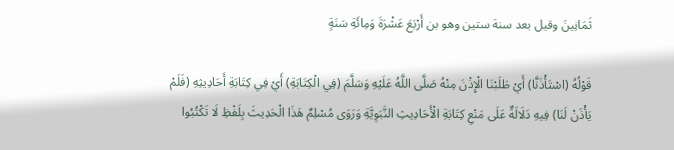ثَمَانِينَ وقيل بعد سنة ستين وهو بن أَرْبَعَ عَشْرَةَ وَمِائَةِ سَنَةٍ

قَوْلُهُ (اسْتَأْذَنَّا) أَيْ طَلَبْنَا الْإِذْنَ مِنْهُ صَلَّى اللَّهُ عَلَيْهِ وَسَلَّمَ (فِي الْكِتَابَةِ) أَيْ فِي كِتَابَةِ أَحَادِيثِهِ (فَلَمْ يَأْذَنْ لَنَا) فِيهِ دَلَالَةٌ عَلَى مَنْعِ كِتَابَةِ الْأَحَادِيثِ النَّبَوِيَّةِ وَرَوَى مُسْلِمٌ هَذَا الْحَدِيثَ بِلَفْظِ لَا تَكْتُبُوا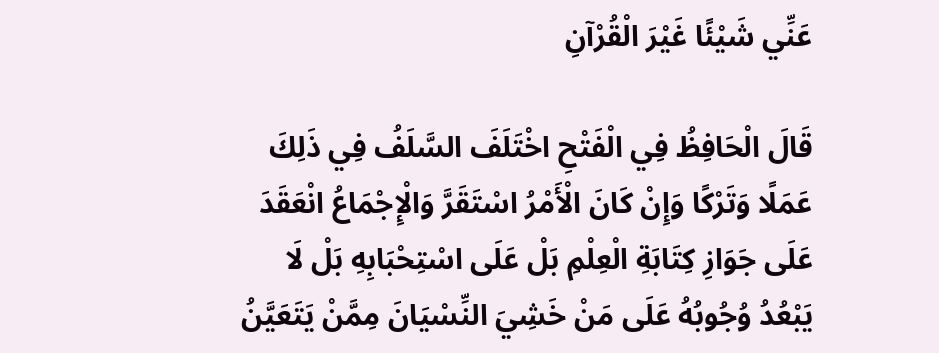عَنِّي شَيْئًا غَيْرَ الْقُرْآنِ

قَالَ الْحَافِظُ فِي الْفَتْحِ اخْتَلَفَ السَّلَفُ فِي ذَلِكَ عَمَلًا وَتَرْكًا وَإِنْ كَانَ الْأَمْرُ اسْتَقَرَّ وَالْإِجْمَاعُ انْعَقَدَ عَلَى جَوَازِ كِتَابَةِ الْعِلْمِ بَلْ عَلَى اسْتِحْبَابِهِ بَلْ لَا يَبْعُدُ وُجُوبُهُ عَلَى مَنْ خَشِيَ النِّسْيَانَ مِمَّنْ يَتَعَيَّنُ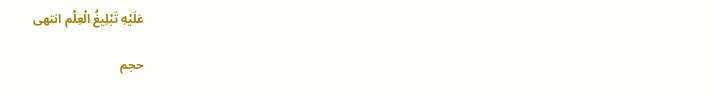عَلَيْهِ تَبْلِيغُ الْعِلْم انتهى

حجم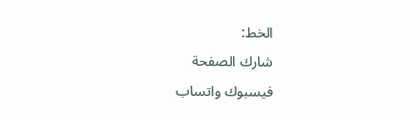الخط:
شارك الصفحة
فيسبوك واتساب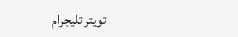تويتر تليجرام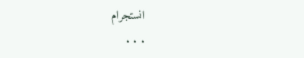انستجرام
. . .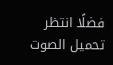فضلًا انتظر تحميل الصوت